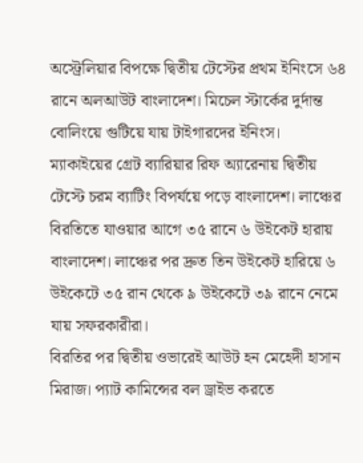অস্ট্রেলিয়ার বিপক্ষে দ্বিতীয় টেস্টের প্রথম ইনিংসে ৬৪ রানে অলআউট বাংলাদেশ। মিচেল স্টার্কের দুর্দান্ত বোলিংয়ে গুটিয়ে যায় টাইগারদের ইনিংস।
ম্যাকাইয়ের গ্রেট ব্যারিয়ার রিফ অ্যারেনায় দ্বিতীয় টেস্টে চরম ব্যাটিং বিপর্যয়ে পড়ে বাংলাদেশ। লাঞ্চের বিরতিতে যাওয়ার আগে ৩৫ রানে ৬ উইকেট হারায় বাংলাদেশ। লাঞ্চের পর দ্রুত তিন উইকেট হারিয়ে ৬ উইকেটে ৩৫ রান থেকে ৯ উইকেটে ৩৯ রানে নেমে যায় সফরকারীরা।
বিরতির পর দ্বিতীয় ওভারেই আউট হন মেহেদী হাসান মিরাজ। প্যাট কামিন্সের বল ড্রাইভ করতে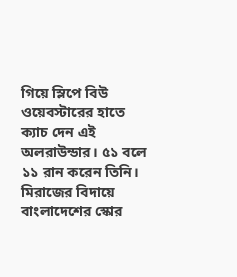গিয়ে স্লিপে বিউ ওয়েবস্টারের হাতে ক্যাচ দেন এই অলরাউন্ডার। ৫১ বলে ১১ রান করেন তিনি।
মিরাজের বিদায়ে বাংলাদেশের স্কোর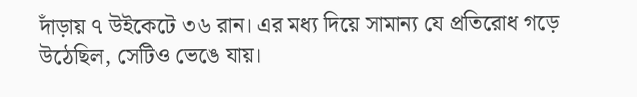দাঁড়ায় ৭ উইকেটে ৩৬ রান। এর মধ্য দিয়ে সামান্য যে প্রতিরোধ গড়ে উঠেছিল, সেটিও ভেঙে যায়।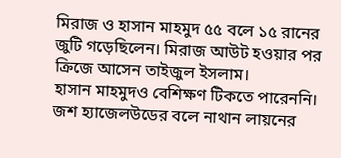মিরাজ ও হাসান মাহমুদ ৫৫ বলে ১৫ রানের জুটি গড়েছিলেন। মিরাজ আউট হওয়ার পর ক্রিজে আসেন তাইজুল ইসলাম।
হাসান মাহমুদও বেশিক্ষণ টিকতে পারেননি। জশ হ্যাজেলউডের বলে নাথান লায়নের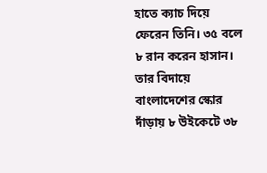হাতে ক্যাচ দিয়ে ফেরেন তিনি। ৩৫ বলে ৮ রান করেন হাসান। তার বিদায়ে বাংলাদেশের স্কোর দাঁড়ায় ৮ উইকেটে ৩৮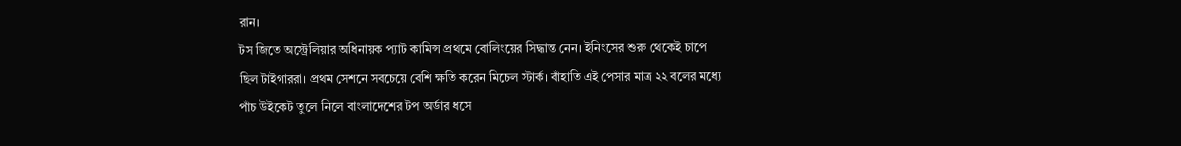রান।
টস জিতে অস্ট্রেলিয়ার অধিনায়ক প্যাট কামিন্স প্রথমে বোলিংয়ের সিদ্ধান্ত নেন। ইনিংসের শুরু থেকেই চাপে ছিল টাইগাররা। প্রথম সেশনে সবচেয়ে বেশি ক্ষতি করেন মিচেল স্টার্ক। বাঁহাতি এই পেসার মাত্র ২২ বলের মধ্যে পাঁচ উইকেট তুলে নিলে বাংলাদেশের টপ অর্ডার ধসে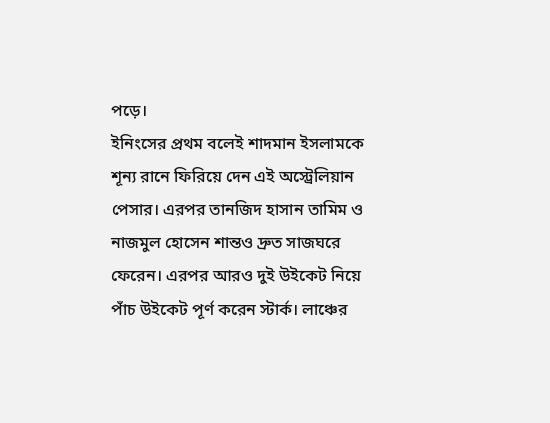পড়ে।
ইনিংসের প্রথম বলেই শাদমান ইসলামকে শূন্য রানে ফিরিয়ে দেন এই অস্ট্রেলিয়ান পেসার। এরপর তানজিদ হাসান তামিম ও নাজমুল হোসেন শান্তও দ্রুত সাজঘরে ফেরেন। এরপর আরও দুই উইকেট নিয়ে পাঁচ উইকেট পূর্ণ করেন স্টার্ক। লাঞ্চের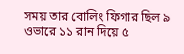সময় তার বোলিং ফিগার ছিল ৯ ওভারে ১১ রান দিয়ে ৫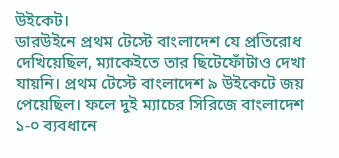উইকেট।
ডারউইনে প্রথম টেস্টে বাংলাদেশ যে প্রতিরোধ দেখিয়েছিল, ম্যাকেইতে তার ছিটেফোঁটাও দেখা যায়নি। প্রথম টেস্টে বাংলাদেশ ৯ উইকেটে জয় পেয়েছিল। ফলে দুই ম্যাচের সিরিজে বাংলাদেশ ১-০ ব্যবধানে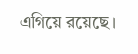এগিয়ে রয়েছে।